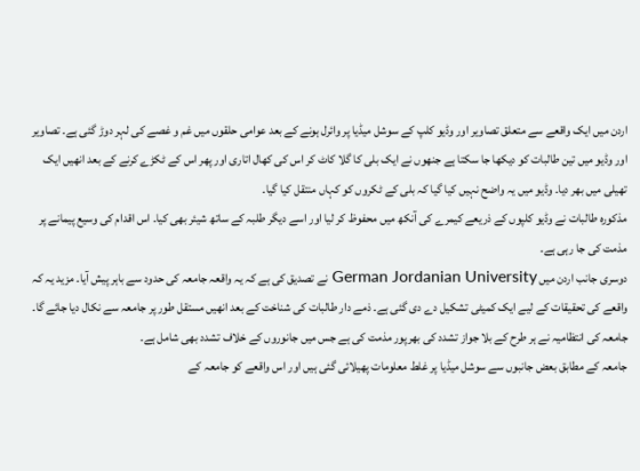اردن میں ایک واقعے سے متعلق تصاویر اور وڈیو کلپ کے سوشل میڈیا پر وائرل ہونے کے بعد عوامی حلقوں میں غم و غصے کی لہر دوڑ گئی ہے۔ تصاویر اور وڈیو میں تین طالبات کو دیکھا جا سکتا ہے جنھوں نے ایک بلی کا گلا کاٹ کر اس کی کھال اتاری اور پھر اس کے ٹکڑے کرنے کے بعد انھیں ایک تھیلی میں بھر دیا۔ وڈیو میں یہ واضح نہیں کیا گیا کہ بلی کے ٹکروں کو کہاں منتقل کیا گیا۔
مذکورہ طالبات نے وڈیو کلپوں کے ذریعے کیمرے کی آنکھ میں محفوظ کر لیا اور اسے دیگر طلبہ کے ساتھ شیئر بھی کیا۔ اس اقدام کی وسیع پیمانے پر مذمت کی جا رہی ہے۔
دوسری جانب اردن میں German Jordanian University نے تصدیق کی ہے کہ یہ واقعہ جامعہ کی حدود سے باہر پیش آیا۔ مزید یہ کہ واقعے کی تحقیقات کے لیے ایک کمیٹی تشکیل دے دی گئی ہے۔ ذمے دار طالبات کی شناخت کے بعد انھیں مستقل طور پر جامعہ سے نکال دیا جائے گا۔
جامعہ کی انتظامیہ نے ہر طرح کے بلا جواز تشدد کی بھرپور مذمت کی ہے جس میں جانوروں کے خلاف تشدد بھی شامل ہے۔
جامعہ کے مطابق بعض جانبوں سے سوشل میڈیا پر غلط معلومات پھیلائی گئی ہیں اور اس واقعے کو جامعہ کے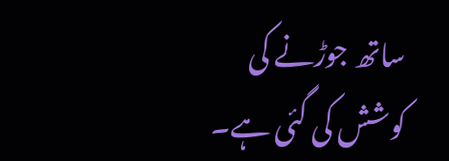ساتھ جوڑنے کی کوشش کی گئی ہے۔